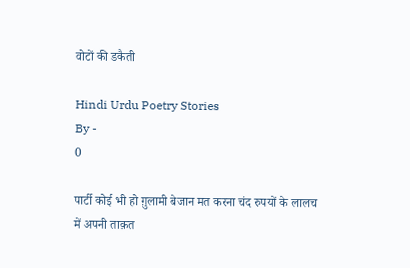वोटों की डकैती

Hindi Urdu Poetry Stories
By -
0

पार्टी कोई भी हो ग़ुलामी बेजान मत करना चंद रुपयों के लालच में अपनी ताक़त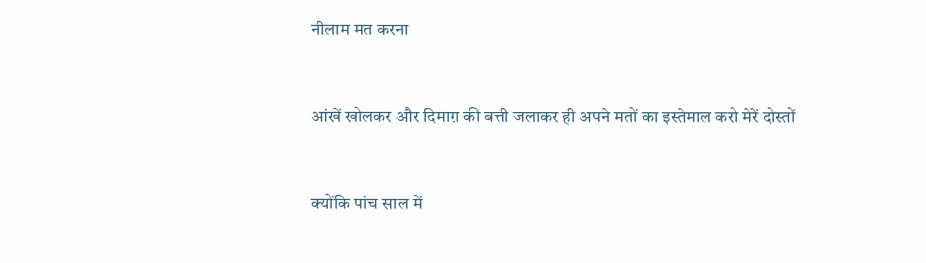नीलाम मत करना


आंखें खोलकर और दिमाग़ की बत्ती जलाकर ही अपने मतों का इस्तेमाल करो मेरें दोस्तों


क्योंकि पांच साल में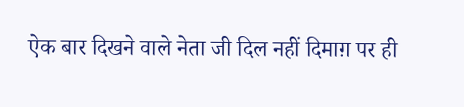ऐक बार दिखने वाले नेता जी दिल नहीं दिमाग़ पर ही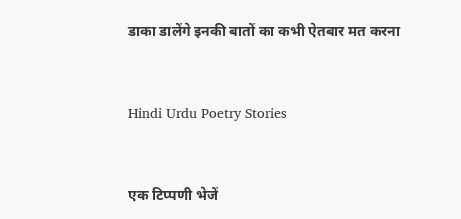डाका डालेंगे इनकी बातों का कभी ऐतबार मत करना


Hindi Urdu Poetry Stories


एक टिप्पणी भेजें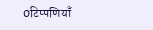0टिप्पणियाँ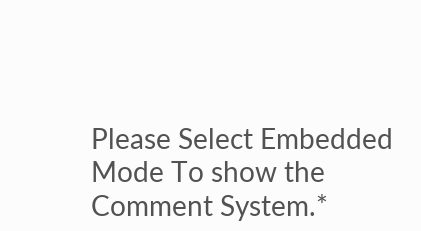Please Select Embedded Mode To show the Comment System.*